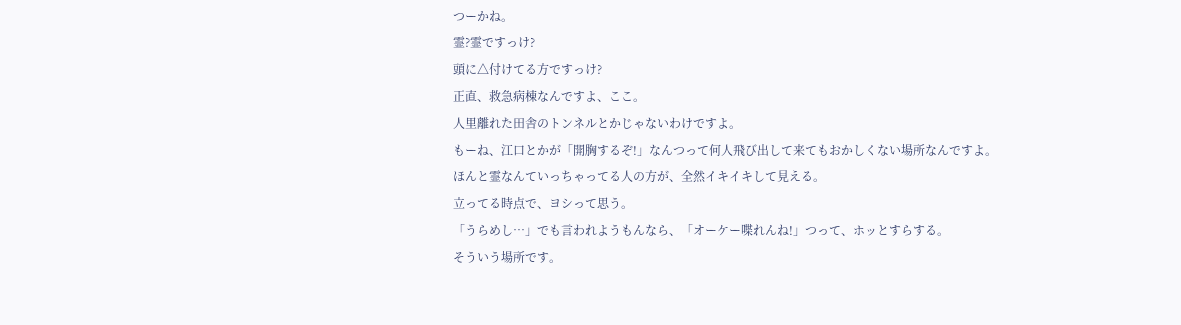つーかね。
霊?霊ですっけ?
頭に△付けてる方ですっけ?
正直、救急病棟なんですよ、ここ。
人里離れた田舎のトンネルとかじゃないわけですよ。
もーね、江口とかが「開胸するぞ!」なんつって何人飛び出して来てもおかしくない場所なんですよ。
ほんと霊なんていっちゃってる人の方が、全然イキイキして見える。
立ってる時点で、ヨシって思う。
「うらめし…」でも言われようもんなら、「オーケー喋れんね!」つって、ホッとすらする。
そういう場所です。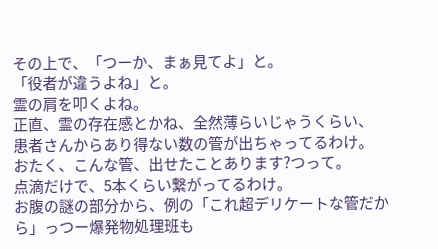その上で、「つーか、まぁ見てよ」と。
「役者が違うよね」と。
霊の肩を叩くよね。
正直、霊の存在感とかね、全然薄らいじゃうくらい、
患者さんからあり得ない数の管が出ちゃってるわけ。
おたく、こんな管、出せたことあります?つって。
点滴だけで、5本くらい繋がってるわけ。
お腹の謎の部分から、例の「これ超デリケートな管だから」っつー爆発物処理班も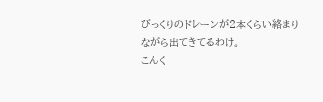びっくりのドレーンが2本くらい絡まりながら出てきてるわけ。
こんく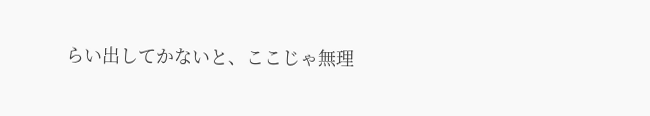らい出してかないと、ここじゃ無理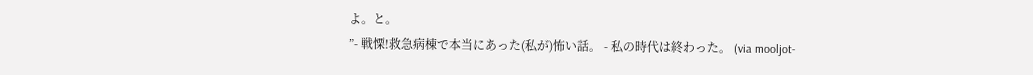よ。と。
”- 戦慄!救急病棟で本当にあった(私が)怖い話。 - 私の時代は終わった。 (via mooljot-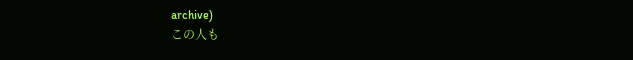archive)
この人も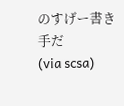のすげー書き手だ
(via scsa)